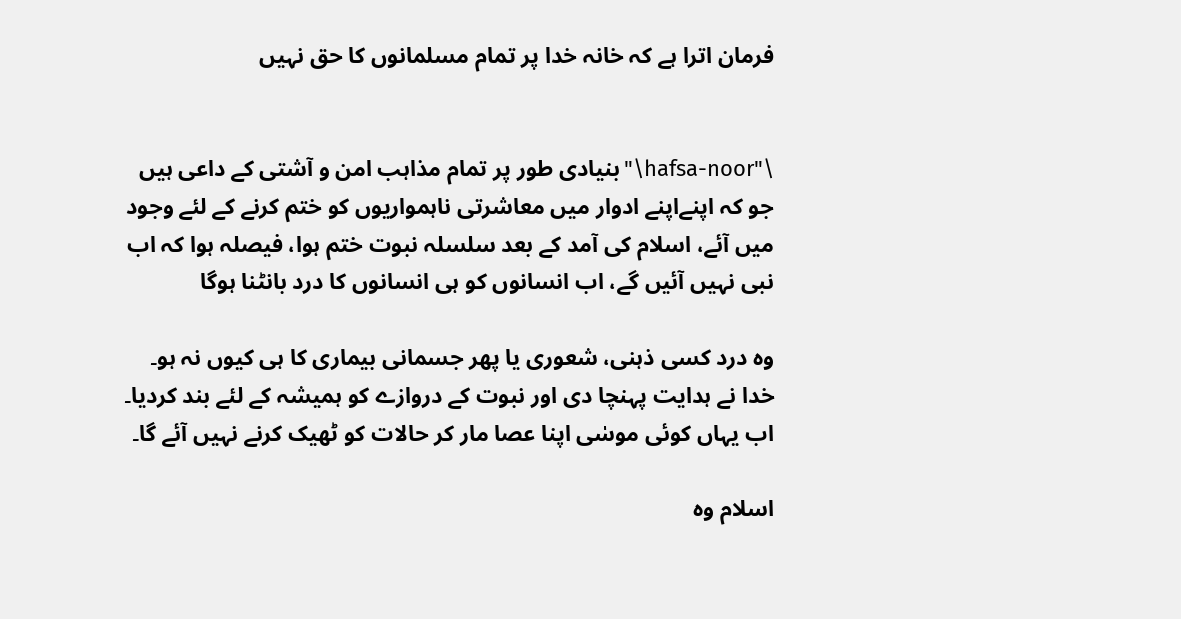فرمان اترا ہے کہ خانہ خدا پر تمام مسلمانوں کا حق نہیں


\"hafsa-noor\"بنیادی طور پر تمام مذاہب امن و آشتی کے داعی ہیں جو کہ اپنےاپنے ادوار میں معاشرتی ناہمواریوں کو ختم کرنے کے لئے وجود میں آئے، اسلام کی آمد کے بعد سلسلہ نبوت ختم ہوا، فیصلہ ہوا کہ اب نبی نہیں آئیں گے، اب انسانوں کو ہی انسانوں کا درد بانٹنا ہوگا

وہ درد کسی ذہنی، شعوری یا پھر جسمانی بیماری کا ہی کیوں نہ ہو۔ خدا نے ہدایت پہنچا دی اور نبوت کے دروازے کو ہمیشہ کے لئے بند کردیا۔ اب یہاں کوئی موسٰی اپنا عصا مار کر حالات کو ٹھیک کرنے نہیں آئے گا۔

اسلام وہ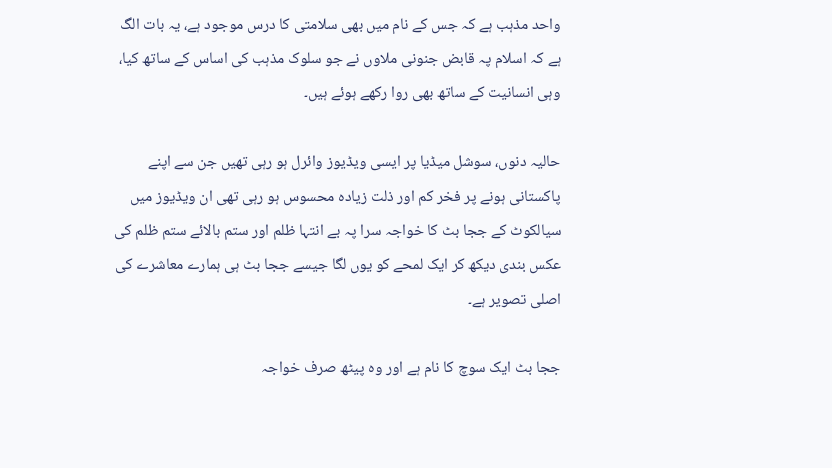واحد مذہب ہے کہ جس کے نام میں بھی سلامتی کا درس موجود ہے، یہ بات الگ ہے کہ اسلام پہ قابض جنونی ملاوں نے جو سلوک مذہب کی اساس کے ساتھ کیا، وہی انسانیت کے ساتھ بھی روا رکھے ہوئے ہیں۔

حالیہ دنوں، سوشل میڈیا پر ایسی ویڈیوز وائرل ہو رہی تھیں جن سے اپنے پاکستانی ہونے پر فخر کم اور ذلت زیادہ محسوس ہو رہی تھی ان ویڈیوز میں سیالکوٹ کے ججا بٹ کا خواجہ سرا پہ بے انتہا ظلم اور ستم بالائے ستم ظلم کی عکس بندی دیکھ کر ایک لمحے کو یوں لگا جیسے ججا بٹ ہی ہمارے معاشرے کی اصلی تصویر ہے۔

ججا بٹ ایک سوچ کا نام ہے اور وہ پیٹھ صرف خواجہ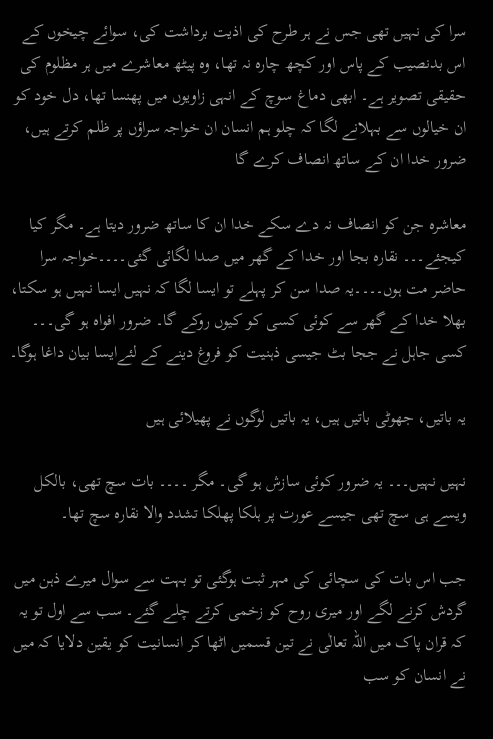سرا کی نہیں تھی جس نے ہر طرح کی اذیت برداشت کی، سوائے چیخوں کے اس بدنصیب کے پاس اور کچھ چارہ نہ تھا، وہ پیٹھ معاشرے میں ہر مظلوم کی حقیقی تصویر ہے۔ ابھی دماغ سوچ کے انہی زاویوں میں پھنسا تھا، دل خود کو ان خیالوں سے بہلانے لگا کہ چلو ہم انسان ان خواجہ سراؤں پر ظلم کرتے ہیں، ضرور خدا ان کے ساتھ انصاف کرے گا

معاشرہ جن کو انصاف نہ دے سکے خدا ان کا ساتھ ضرور دیتا ہے۔ مگر کیا کیجئے۔۔۔ نقارہ بجا اور خدا کے گھر میں صدا لگائی گئی۔۔۔۔خواجہ سرا حاضر مت ہوں۔۔۔۔یہ صدا سن کر پہلے تو ایسا لگا کہ نہیں ایسا نہیں ہو سکتا، بھلا خدا کے گھر سے کوئی کسی کو کیوں روکے گا۔ ضرور افواہ ہو گی۔۔۔ کسی جاہل نے ججا بٹ جیسی ذہنیت کو فروغ دینے کے لئےایسا بیان داغا ہوگا۔

یہ باتیں، جھوٹی باتیں ہیں، یہ باتیں لوگوں نے پھیلائی ہیں

نہیں نہیں۔۔۔ یہ ضرور کوئی سازش ہو گی۔ مگر ۔۔۔۔ بات سچ تھی، بالکل ویسے ہی سچ تھی جیسے عورت پر ہلکا پھلکا تشدد والا نقارہ سچ تھا۔

جب اس بات کی سچائی کی مہر ثبت ہوگئی تو بہت سے سوال میرے ذہن میں گردش کرنے لگے اور میری روح کو زخمی کرتے چلے گئے۔ سب سے اول تو یہ کہ قران پاک میں اللہ تعالٰی نے تین قسمیں اٹھا کر انسانیت کو یقین دلایا کہ میں نے انسان کو سب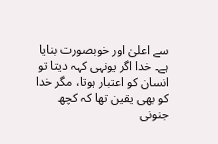سے اعلیٰ اور خوبصورت بنایا ہے۔ خدا اگر یونہی کہہ دیتا تو انسان کو اعتبار ہوتا، مگر خدا کو بھی یقین تھا کہ کچھ جنونی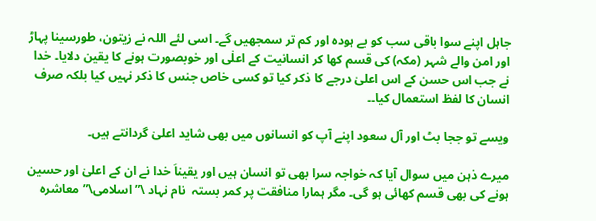جاہل اپنے سوا باقی سب کو بے ہودہ اور کم تر سمجھیں گے۔ اسی لئے اللہ نے زیتون، طورسینا پہاڑ اور امن والے شہر (مکہ) کی قسم کھا کر انسانیت کے اعلٰی اور خوبصورت ہونے کا یقین دلایا۔ خدا نے جب اس حسن کے اس اعلیٰ درجے کا ذکر کیا تو کسی خاص جنس کا ذکر نہیں کیا بلکہ صرف انسان کا لفظ استعمال کیا۔۔

ویسے تو ججا بٹ اور آل سعود اپنے آپ کو انسانوں میں بھی شاید اعلیٰ گردانتے ہیں۔

میرے ذہن میں سوال آیا کہ خواجہ سرا بھی تو انسان ہیں اور یقیناَ خدا نے ان کے اعلیٰ اور حسین ہونے کی بھی قسم کھائی ہو گی۔ مگر ہمارا منافقت پر کمر بستہ  نام نہاد \”اسلامی\” معاشرہ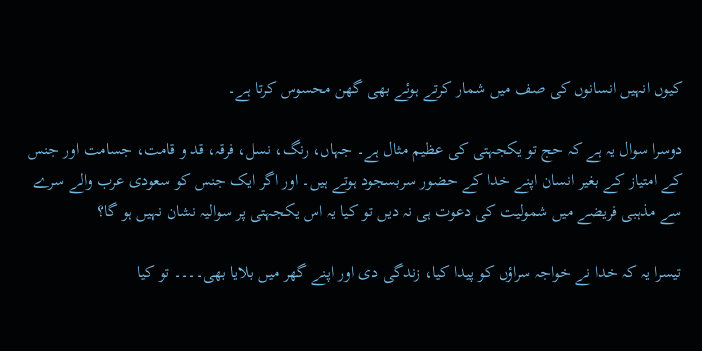کیوں انہیں انسانوں کی صف میں شمار کرتے ہوئے بھی گھن محسوس کرتا ہے۔

دوسرا سوال یہ ہے کہ حج تو یکجہتی کی عظیم مثال ہے۔ جہاں، رنگ، نسل، فرقہ، قد و قامت، جسامت اور جنس کے امتیاز کے بغیر انسان اپنے خدا کے حضور سربسجود ہوتے ہیں۔ اور اگر ایک جنس کو سعودی عرب والے سرے سے مذہبی فریضے میں شمولیت کی دعوت ہی نہ دیں تو کیا یہ اس یکجہتی پر سوالیہ نشان نہیں ہو گا؟

تیسرا یہ کہ خدا نے خواجہ سراؤں کو پیدا کیا، زندگی دی اور اپنے گھر میں بلایا بھی۔۔۔۔ تو کیا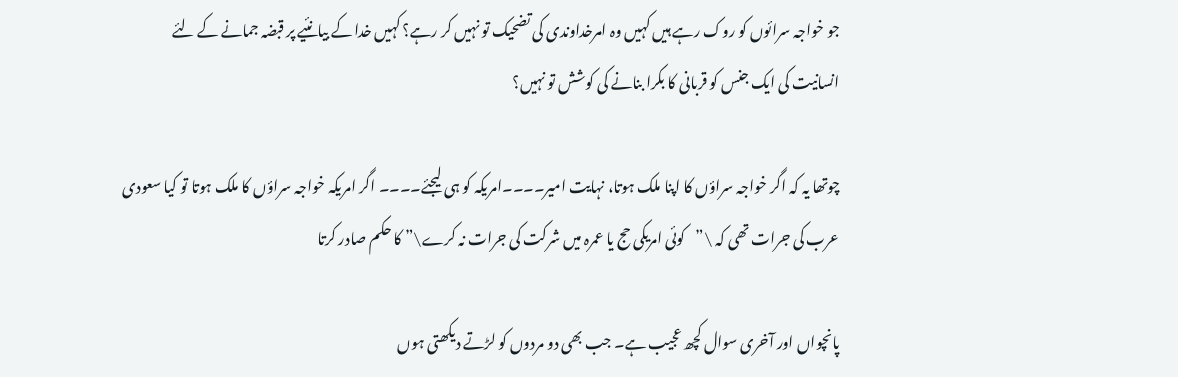جو خواجہ سرائوں کو روک رہے ہیں کہیں وہ امرخداوندی کی تضحیک تو نہیں کر رہے؟ کہیں خدا کے بیانئیے پر قبضہ جمانے کے لئے انسانیت کی ایک جنس کو قربانی کا بکرا بنانے کی کوشش تو نہیں؟

چوتھا یہ کہ اگر خواجہ سراؤں کا اپنا ملک ہوتا، نہایت امیر۔۔۔۔امریکہ کو ہی لیجئے۔۔۔۔ اگر امریکہ خواجہ سراؤں کا ملک ہوتا تو کیا سعودی عرب کی جرات تھی کہ \”کوئی امریکی حج یا عمرہ میں شرکت کی جرات نہ کرے\” کا حکم صادر کرتا

پانچواں اور آخری سوال کچھ عجیب ہے۔ جب بھی دو مردوں کو لڑتے دیکھتی ہوں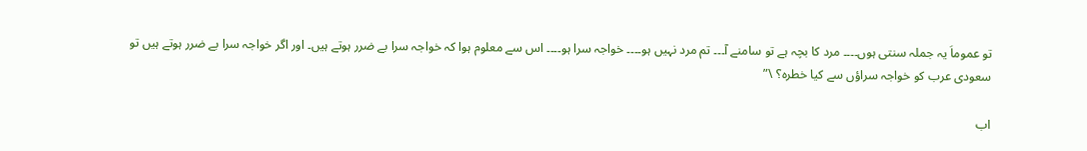تو عموماَ یہ جملہ سنتی ہوں۔۔۔۔ مرد کا بچہ ہے تو سامنے آ۔۔۔ تم مرد نہیں ہو۔۔۔۔ خواجہ سرا ہو۔۔۔۔ اس سے معلوم ہوا کہ خواجہ سرا بے ضرر ہوتے ہیں۔ اور اگر خواجہ سرا بے ضرر ہوتے ہیں تو سعودی عرب کو خواجہ سراؤں سے کیا خطرہ؟ \”

اب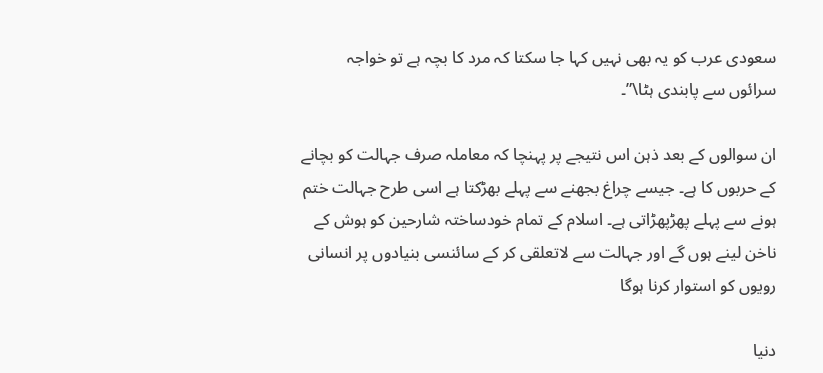سعودی عرب کو یہ بھی نہیں کہا جا سکتا کہ مرد کا بچہ ہے تو خواجہ سرائوں سے پابندی ہٹا\”۔

ان سوالوں کے بعد ذہن اس نتیجے پر پہنچا کہ معاملہ صرف جہالت کو بچانے کے حربوں کا ہے۔ جیسے چراغ بجھنے سے پہلے بھڑکتا ہے اسی طرح جہالت ختم ہونے سے پہلے پھڑپھڑاتی ہے۔ اسلام کے تمام خودساختہ شارحین کو ہوش کے ناخن لینے ہوں گے اور جہالت سے لاتعلقی کر کے سائنسی بنیادوں پر انسانی رویوں کو استوار کرنا ہوگا

دنیا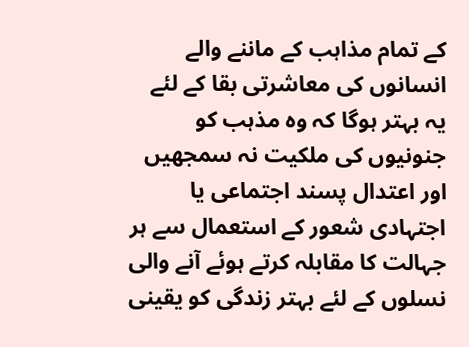کے تمام مذاہب کے ماننے والے انسانوں کی معاشرتی بقا کے لئے یہ بہتر ہوگا کہ وہ مذہب کو جنونیوں کی ملکیت نہ سمجھیں اور اعتدال پسند اجتماعی یا اجتہادی شعور کے استعمال سے ہر جہالت کا مقابلہ کرتے ہوئے آنے والی نسلوں کے لئے بہتر زندگی کو یقینی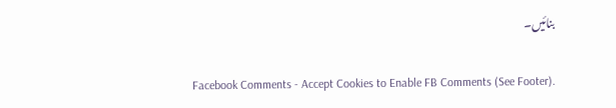بنائیں۔


Facebook Comments - Accept Cookies to Enable FB Comments (See Footer).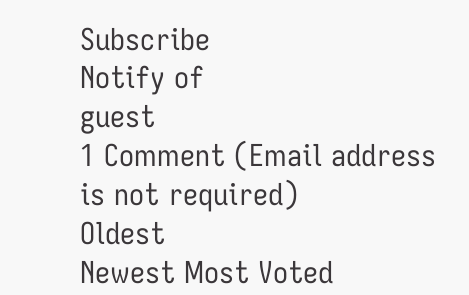Subscribe
Notify of
guest
1 Comment (Email address is not required)
Oldest
Newest Most Voted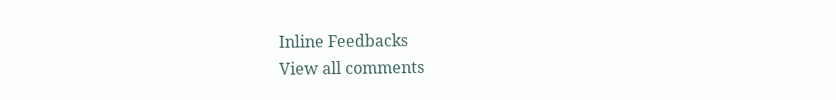Inline Feedbacks
View all comments